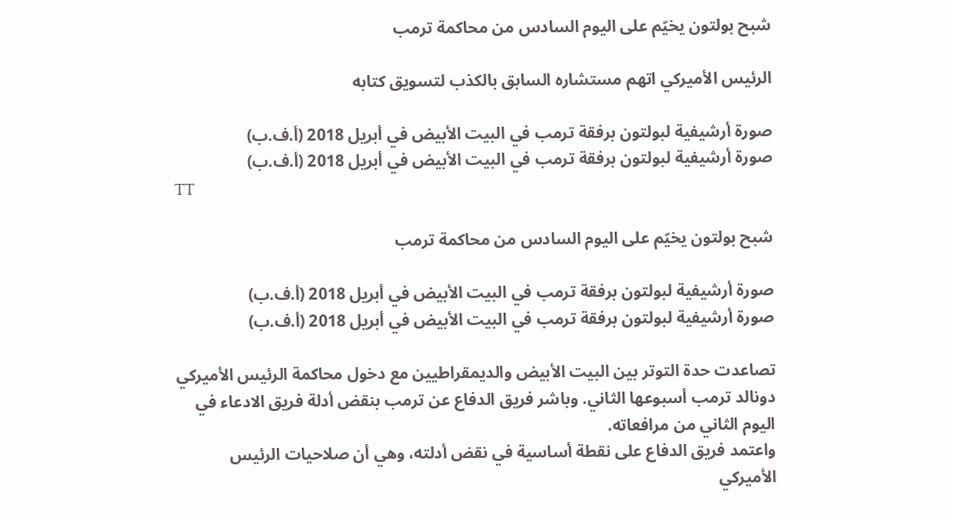شبح بولتون يخيّم على اليوم السادس من محاكمة ترمب

الرئيس الأميركي اتهم مستشاره السابق بالكذب لتسويق كتابه

صورة أرشيفية لبولتون برفقة ترمب في البيت الأبيض في أبريل 2018 (أ.ف.ب)
صورة أرشيفية لبولتون برفقة ترمب في البيت الأبيض في أبريل 2018 (أ.ف.ب)
TT

شبح بولتون يخيّم على اليوم السادس من محاكمة ترمب

صورة أرشيفية لبولتون برفقة ترمب في البيت الأبيض في أبريل 2018 (أ.ف.ب)
صورة أرشيفية لبولتون برفقة ترمب في البيت الأبيض في أبريل 2018 (أ.ف.ب)

تصاعدت حدة التوتر بين البيت الأبيض والديمقراطيين مع دخول محاكمة الرئيس الأميركي دونالد ترمب أسبوعها الثاني. وباشر فريق الدفاع عن ترمب بنقض أدلة فريق الادعاء في اليوم الثاني من مرافعاته.
واعتمد فريق الدفاع على نقطة أساسية في نقض أدلته، وهي أن صلاحيات الرئيس الأميركي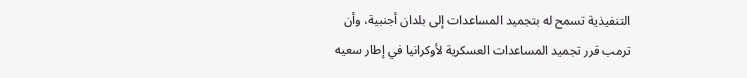التنفيذية تسمح له بتجميد المساعدات إلى بلدان أجنبية، وأن ترمب قرر تجميد المساعدات العسكرية لأوكرانيا في إطار سعيه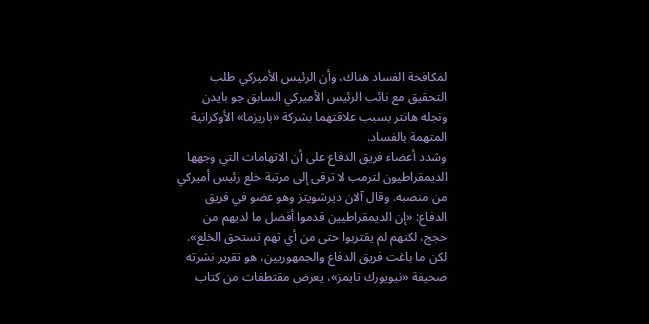لمكافحة الفساد هناك، وأن الرئيس الأميركي طلب التحقيق مع نائب الرئيس الأميركي السابق جو بايدن ونجله هانتر بسبب علاقتهما بشركة «باريزما» الأوكرانية المتهمة بالفساد.
وشدد أعضاء فريق الدفاع على أن الاتهامات التي وجهها الديمقراطيون لترمب لا ترقى إلى مرتبة خلع رئيس أميركي من منصبه. وقال آلان ديرشويتز وهو عضو في فريق الدفاع: «إن الديمقراطيين قدموا أفضل ما لديهم من حجج، لكنهم لم يقتربوا حتى من أي تهم تستحق الخلع».
لكن ما باغت فريق الدفاع والجمهوريين، هو تقرير نشرته صحيفة «نيويورك تايمز»، يعرض مقتطفات من كتاب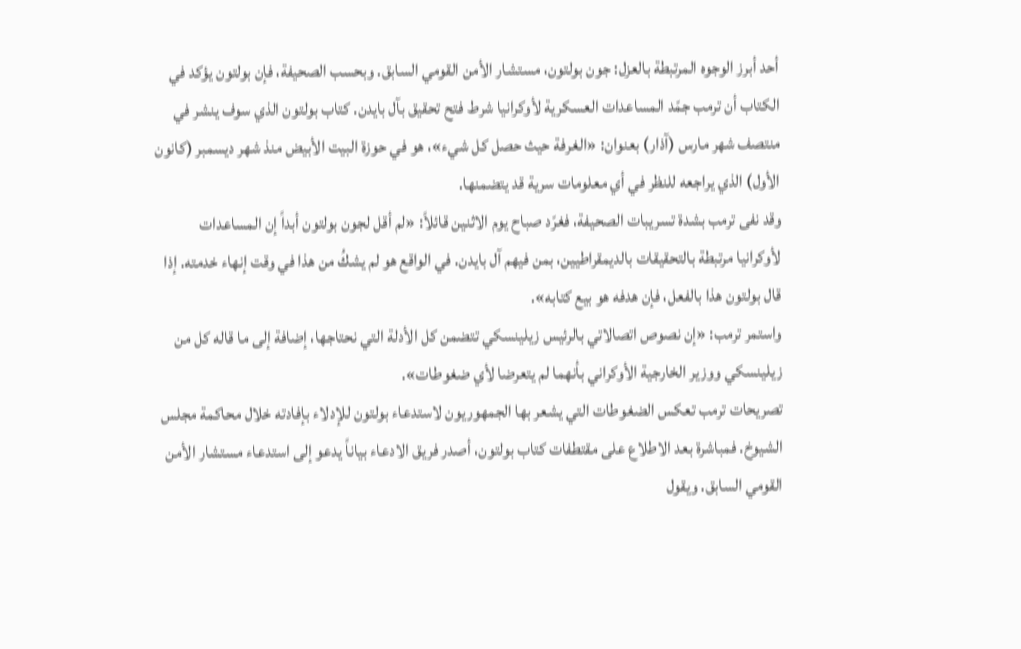أحد أبرز الوجوه المرتبطة بالعزل: جون بولتون، مستشار الأمن القومي السابق. وبحسب الصحيفة، فإن بولتون يؤكد في الكتاب أن ترمب جمّد المساعدات العسكرية لأوكرانيا شرط فتح تحقيق بآل بايدن. كتاب بولتون الذي سوف ينشر في منتصف شهر مارس (آذار) بعنوان: «الغرفة حيث حصل كل شيء»، هو في حوزة البيت الأبيض منذ شهر ديسمبر (كانون الأول) الذي يراجعه للنظر في أي معلومات سرية قد يتضمنها.
وقد نفى ترمب بشدة تسريبات الصحيفة، فغرّد صباح يوم الاثنين قائلاً: «لم أقل لجون بولتون أبداً إن المساعدات لأوكرانيا مرتبطة بالتحقيقات بالديمقراطيين، بمن فيهم آل بايدن. في الواقع هو لم يشكُ من هذا في وقت إنهاء خدمته. إذا قال بولتون هذا بالفعل، فإن هدفه هو بيع كتابه».
واستمر ترمب: «إن نصوص اتصالاتي بالرئيس زيلينسكي تتضمن كل الأدلة التي نحتاجها، إضافة إلى ما قاله كل من زيلينسكي ووزير الخارجية الأوكراني بأنهما لم يتعرضا لأي ضغوطات».
تصريحات ترمب تعكس الضغوطات التي يشعر بها الجمهوريون لاستدعاء بولتون للإدلاء بإفادته خلال محاكمة مجلس الشيوخ. فمباشرة بعد الاطلاع على مقتطفات كتاب بولتون، أصدر فريق الادعاء بياناً يدعو إلى استدعاء مستشار الأمن القومي السابق. ويقول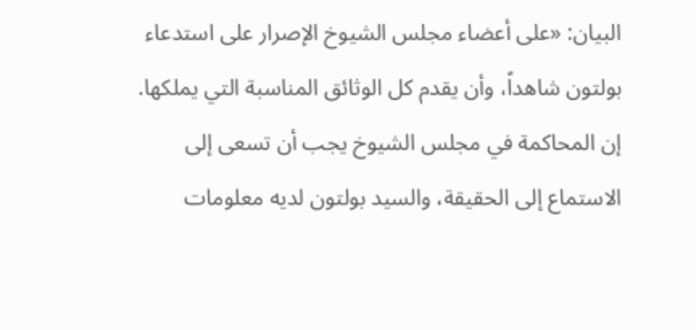البيان: «على أعضاء مجلس الشيوخ الإصرار على استدعاء بولتون شاهداً، وأن يقدم كل الوثائق المناسبة التي يملكها. إن المحاكمة في مجلس الشيوخ يجب أن تسعى إلى الاستماع إلى الحقيقة، والسيد بولتون لديه معلومات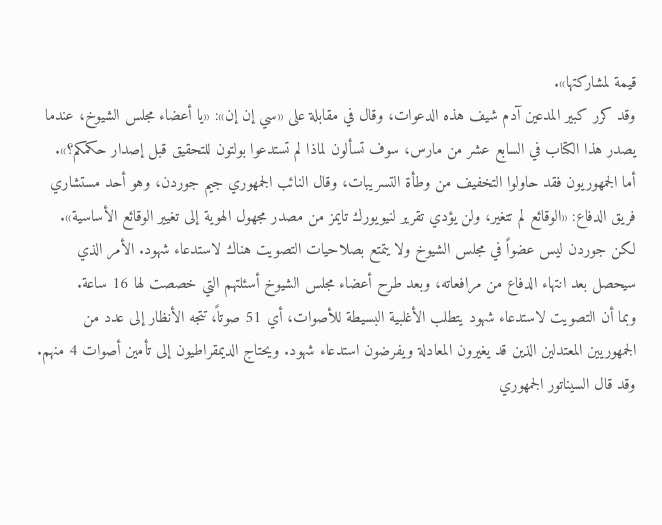قيمة لمشاركتها».
وقد كرر كبير المدعين آدم شيف هذه الدعوات، وقال في مقابلة على «سي إن إن»: «يا أعضاء مجلس الشيوخ، عندما يصدر هذا الكتاب في السابع عشر من مارس، سوف تسألون لماذا لم تستدعوا بولتون للتحقيق قبل إصدار حكمكم؟».
أما الجمهوريون فقد حاولوا التخفيف من وطأة التسريبات، وقال النائب الجمهوري جيم جوردن، وهو أحد مستشاري فريق الدفاع: «الوقائع لم تتغير، ولن يؤدي تقرير لنيويورك تايمز من مصدر مجهول الهوية إلى تغيير الوقائع الأساسية».
لكن جوردن ليس عضواً في مجلس الشيوخ ولا يتمتع بصلاحيات التصويت هناك لاستدعاء شهود. الأمر الذي سيحصل بعد انتهاء الدفاع من مرافعاته، وبعد طرح أعضاء مجلس الشيوخ أسئلتهم التي خصصت لها 16 ساعة.
وبما أن التصويت لاستدعاء شهود يتطلب الأغلبية البسيطة للأصوات، أي 51 صوتاً، تتجه الأنظار إلى عدد من الجمهوريين المعتدلين الذين قد يغيرون المعادلة ويفرضون استدعاء شهود. ويحتاج الديمقراطيون إلى تأمين أصوات 4 منهم. وقد قال السيناتور الجمهوري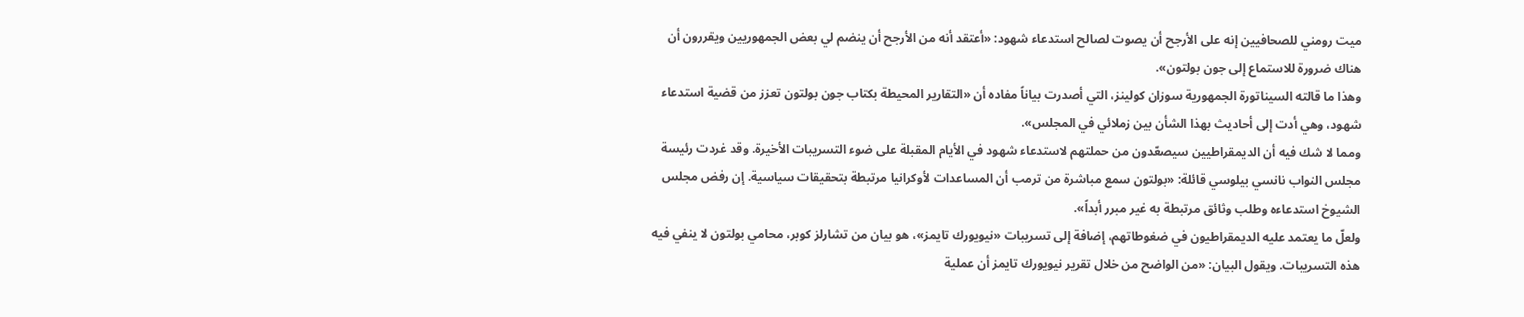ميت رومني للصحافيين إنه على الأرجح أن يصوت لصالح استدعاء شهود: «أعتقد أنه من الأرجح أن ينضم لي بعض الجمهوريين ويقررون أن هناك ضرورة للاستماع إلى جون بولتون».
وهذا ما قالته السيناتورة الجمهورية سوزان كولينز، التي أصدرت بياناً مفاده أن «التقارير المحيطة بكتاب جون بولتون تعزز من قضية استدعاء شهود، وهي أدت إلى أحاديث بهذا الشأن بين زملائي في المجلس».
ومما لا شك فيه أن الديمقراطيين سيصعّدون من حملتهم لاستدعاء شهود في الأيام المقبلة على ضوء التسريبات الأخيرة. وقد غردت رئيسة مجلس النواب نانسي بيلوسي قائلة: «بولتون سمع مباشرة من ترمب أن المساعدات لأوكرانيا مرتبطة بتحقيقات سياسية. إن رفض مجلس الشيوخ استدعاءه وطلب وثائق مرتبطة به غير مبرر أبداً».
ولعلّ ما يعتمد عليه الديمقراطيون في ضغوطاتهم، إضافة إلى تسريبات «نيويورك تايمز»، هو بيان من تشارلز كوبر، محامي بولتون لا ينفي فيه هذه التسريبات. ويقول البيان: «من الواضح من خلال تقرير نيويورك تايمز أن عملية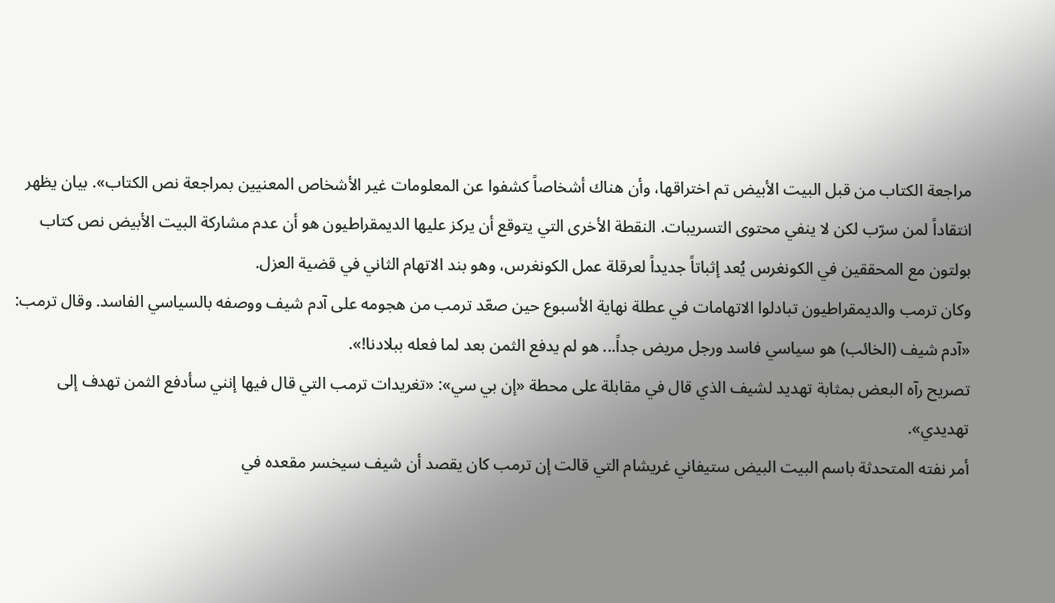مراجعة الكتاب من قبل البيت الأبيض تم اختراقها، وأن هناك أشخاصاً كشفوا عن المعلومات غير الأشخاص المعنيين بمراجعة نص الكتاب». بيان يظهر انتقاداً لمن سرّب لكن لا ينفي محتوى التسريبات. النقطة الأخرى التي يتوقع أن يركز عليها الديمقراطيون هو أن عدم مشاركة البيت الأبيض نص كتاب بولتون مع المحققين في الكونغرس يُعد إثباتاً جديداً لعرقلة عمل الكونغرس، وهو بند الاتهام الثاني في قضية العزل.
وكان ترمب والديمقراطيون تبادلوا الاتهامات في عطلة نهاية الأسبوع حين صعّد ترمب من هجومه على آدم شيف ووصفه بالسياسي الفاسد. وقال ترمب: «آدم شيف (الخائب) هو سياسي فاسد ورجل مريض جداً... هو لم يدفع الثمن بعد لما فعله ببلادنا!».
تصريح رآه البعض بمثابة تهديد لشيف الذي قال في مقابلة على محطة «إن بي سي»: «تغريدات ترمب التي قال فيها إنني سأدفع الثمن تهدف إلى تهديدي».
أمر نفته المتحدثة باسم البيت البيض ستيفاني غريشام التي قالت إن ترمب كان يقصد أن شيف سيخسر مقعده في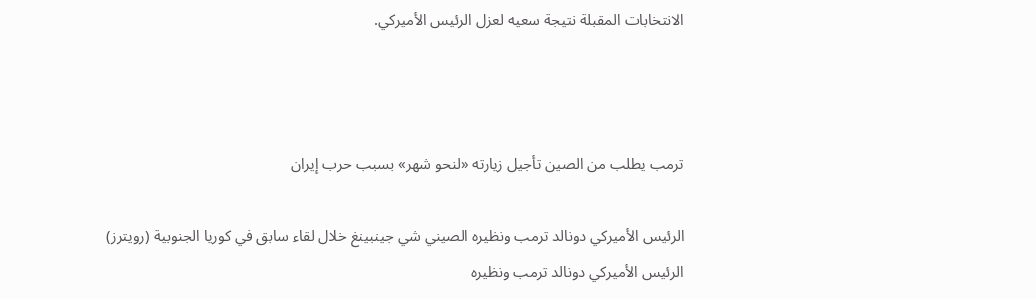الانتخابات المقبلة نتيجة سعيه لعزل الرئيس الأميركي.



ترمب يطلب من الصين تأجيل زيارته «لنحو شهر» بسبب حرب إيران

الرئيس الأميركي دونالد ترمب ونظيره الصيني شي جينبينغ خلال لقاء سابق في كوريا الجنوبية (رويترز)
الرئيس الأميركي دونالد ترمب ونظيره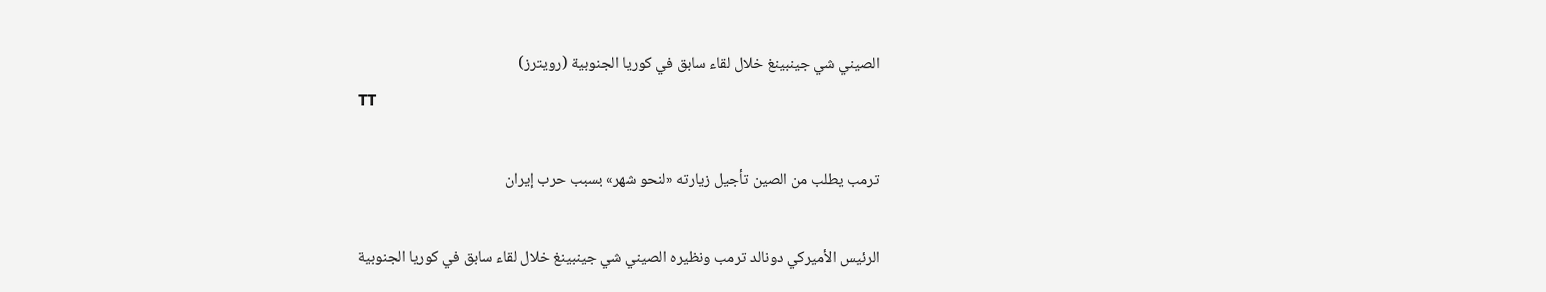الصيني شي جينبينغ خلال لقاء سابق في كوريا الجنوبية (رويترز)
TT

ترمب يطلب من الصين تأجيل زيارته «لنحو شهر» بسبب حرب إيران

الرئيس الأميركي دونالد ترمب ونظيره الصيني شي جينبينغ خلال لقاء سابق في كوريا الجنوبية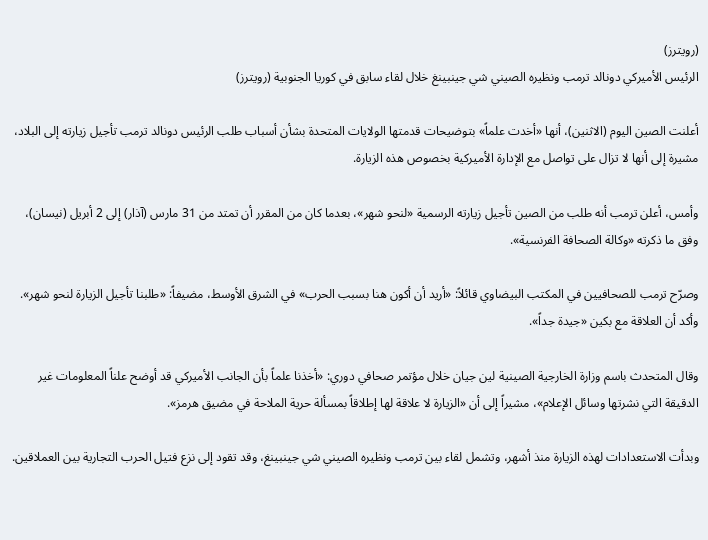(رويترز)
الرئيس الأميركي دونالد ترمب ونظيره الصيني شي جينبينغ خلال لقاء سابق في كوريا الجنوبية (رويترز)

أعلنت الصين اليوم (الاثنين)، أنها «أخدت علماً» بتوضيحات قدمتها الولايات المتحدة بشأن أسباب طلب الرئيس دونالد ترمب تأجيل زيارته إلى البلاد، مشيرة إلى أنها لا تزال على تواصل مع الإدارة الأميركية بخصوص هذه الزيارة.

وأمس، أعلن ترمب أنه طلب من الصين تأجيل زيارته الرسمية «لنحو شهر»، بعدما كان من المقرر أن تمتد من 31 مارس (آذار) إلى 2 أبريل (نيسان)، وفق ما ذكرته «وكالة الصحافة الفرنسية».

وصرّح ترمب للصحافيين في المكتب البيضاوي قائلاً: «أريد أن أكون هنا بسبب الحرب» في الشرق الأوسط، مضيفاً: «طلبنا تأجيل الزيارة لنحو شهر». وأكد أن العلاقة مع بكين «جيدة جداً».

وقال المتحدث باسم وزارة الخارجية الصينية لين جيان خلال مؤتمر صحافي دوري: «أخذنا علماً بأن الجانب الأميركي قد أوضح علناً المعلومات غير الدقيقة التي نشرتها وسائل الإعلام»، مشيراً إلى أن «الزيارة لا علاقة لها إطلاقاً بمسألة حرية الملاحة في مضيق هرمز».

وبدأت الاستعدادات لهذه الزيارة منذ أشهر، وتشمل لقاء بين ترمب ونظيره الصيني شي جينبينغ، وقد تقود إلى نزع فتيل الحرب التجارية بين العملاقين.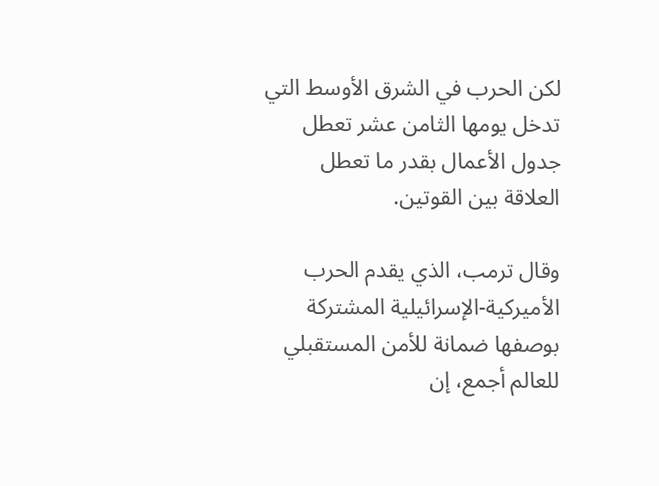لكن الحرب في الشرق الأوسط التي تدخل يومها الثامن عشر تعطل جدول الأعمال بقدر ما تعطل العلاقة بين القوتين.

وقال ترمب، الذي يقدم الحرب الأميركية-الإسرائيلية المشتركة بوصفها ضمانة للأمن المستقبلي للعالم أجمع، إن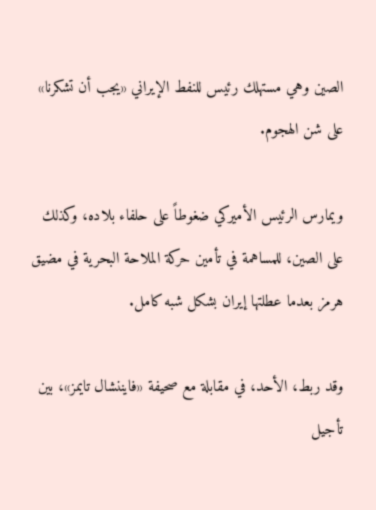الصين وهي مستهلك رئيس للنفط الإيراني «يجب أن تشكرنا» على شن الهجوم.

ويمارس الرئيس الأميركي ضغوطاً على حلفاء بلاده، وكذلك على الصين، للمساهمة في تأمين حركة الملاحة البحرية في مضيق هرمز بعدما عطلتها إيران بشكل شبه كامل.

وقد ربط، الأحد، في مقابلة مع صحيفة «فايننشال تايمز»، بين تأجيل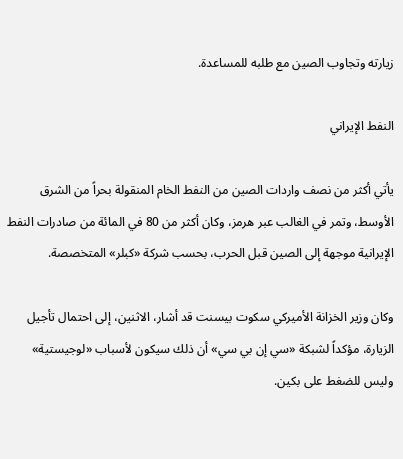زيارته وتجاوب الصين مع طلبه للمساعدة.

النفط الإيراني

يأتي أكثر من نصف واردات الصين من النفط الخام المنقولة بحراً من الشرق الأوسط، وتمر في الغالب عبر هرمز، وكان أكثر من 80 في المائة من صادرات النفط الإيرانية موجهة إلى الصين قبل الحرب، بحسب شركة «كبلر» المتخصصة.

وكان وزير الخزانة الأميركي سكوت بيسنت قد أشار، الاثنين، إلى احتمال تأجيل الزيارة، مؤكداً لشبكة «سي إن بي سي» أن ذلك سيكون لأسباب «لوجيستية» وليس للضغط على بكين.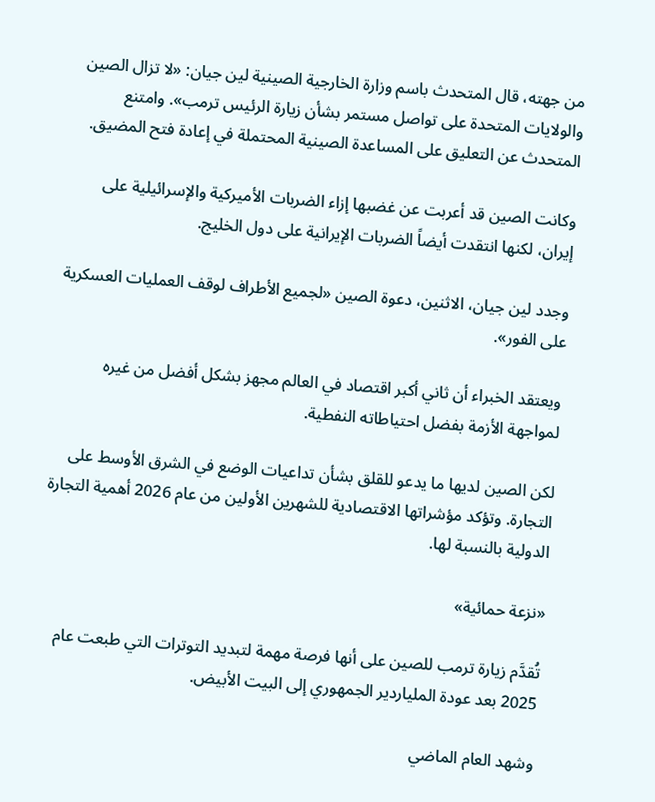من جهته، قال المتحدث باسم وزارة الخارجية الصينية لين جيان: «لا تزال الصين والولايات المتحدة على تواصل مستمر بشأن زيارة الرئيس ترمب». وامتنع المتحدث عن التعليق على المساعدة الصينية المحتملة في إعادة فتح المضيق.

وكانت الصين قد أعربت عن غضبها إزاء الضربات الأميركية والإسرائيلية على إيران، لكنها انتقدت أيضاً الضربات الإيرانية على دول الخليج.

وجدد لين جيان، الاثنين، دعوة الصين «لجميع الأطراف لوقف العمليات العسكرية على الفور».

ويعتقد الخبراء أن ثاني أكبر اقتصاد في العالم مجهز بشكل أفضل من غيره لمواجهة الأزمة بفضل احتياطاته النفطية.

لكن الصين لديها ما يدعو للقلق بشأن تداعيات الوضع في الشرق الأوسط على التجارة. وتؤكد مؤشراتها الاقتصادية للشهرين الأولين من عام 2026 أهمية التجارة الدولية بالنسبة لها.

«نزعة حمائية»

تُقدَّم زيارة ترمب للصين على أنها فرصة مهمة لتبديد التوترات التي طبعت عام 2025 بعد عودة الملياردير الجمهوري إلى البيت الأبيض.

وشهد العام الماضي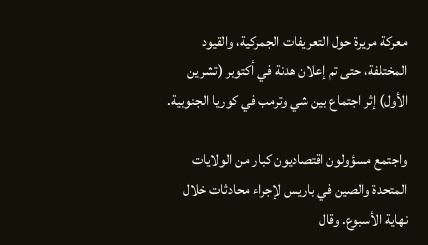معركة مريرة حول التعريفات الجمركية، والقيود المختلفة، حتى تم إعلان هدنة في أكتوبر (تشرين الأول) إثر اجتماع بين شي وترمب في كوريا الجنوبية.

واجتمع مسؤولون اقتصاديون كبار من الولايات المتحدة والصين في باريس لإجراء محادثات خلال نهاية الأسبوع. وقال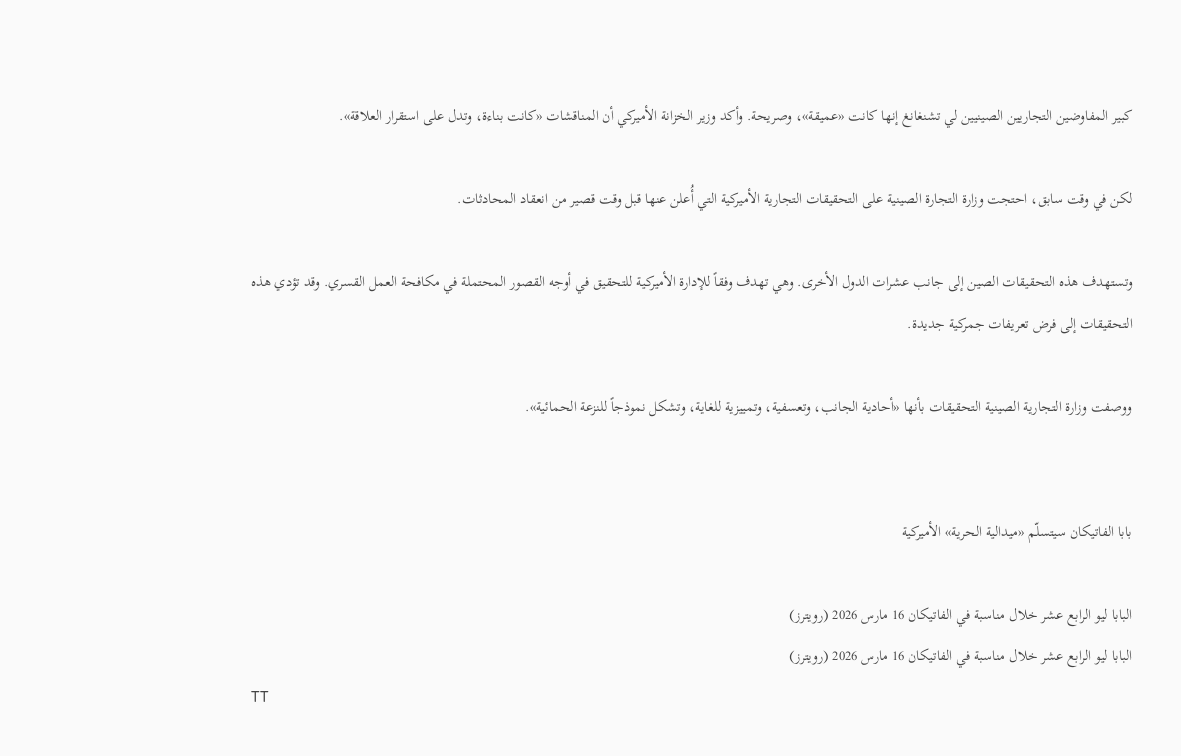كبير المفاوضين التجاريين الصينيين لي تشنغانغ إنها كانت «عميقة»، وصريحة. وأكد وزير الخزانة الأميركي أن المناقشات «كانت بناءة، وتدل على استقرار العلاقة».

لكن في وقت سابق، احتجت وزارة التجارة الصينية على التحقيقات التجارية الأميركية التي أُعلن عنها قبل وقت قصير من انعقاد المحادثات.

وتستهدف هذه التحقيقات الصين إلى جانب عشرات الدول الأخرى. وهي تهدف وفقاً للإدارة الأميركية للتحقيق في أوجه القصور المحتملة في مكافحة العمل القسري. وقد تؤدي هذه التحقيقات إلى فرض تعريفات جمركية جديدة.

ووصفت وزارة التجارية الصينية التحقيقات بأنها «أحادية الجانب، وتعسفية، وتمييزية للغاية، وتشكل نموذجاً للنزعة الحمائية».


بابا الفاتيكان سيتسلّم «ميدالية الحرية» الأميركية

البابا ليو الرابع عشر خلال مناسبة في الفاتيكان 16 مارس 2026 (رويترز)
البابا ليو الرابع عشر خلال مناسبة في الفاتيكان 16 مارس 2026 (رويترز)
TT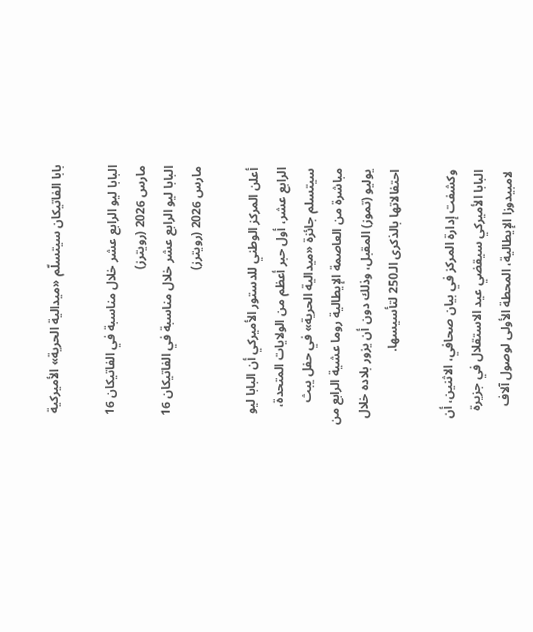بابا الفاتيكان سيتسلّم «ميدالية الحرية» الأميركية

البابا ليو الرابع عشر خلال مناسبة في الفاتيكان 16 مارس 2026 (رويترز)
البابا ليو الرابع عشر خلال مناسبة في الفاتيكان 16 مارس 2026 (رويترز)

أعلن المركز الوطني للدستور الأميركي أن البابا ليو الرابع عشر، أول حبر أعظم من الولايات المتحدة، سيتسلم جائزة «ميدالية الحرية» في حفل يبث مباشرة من العاصمة الإيطالية روما عشية الرابع من يوليو (تموز) المقبل، وذلك دون أن يزور بلاده خلال احتفالاتها بالذكرى الـ250 لتأسيسها.

وكشفت إدارة المركز في بيان صحافي، الاثنين، أن البابا الأميركي سيقضي عيد الاستقلال في جزيرة لامبيدوزا الإيطالية، المحطة الأولى لوصول آلاف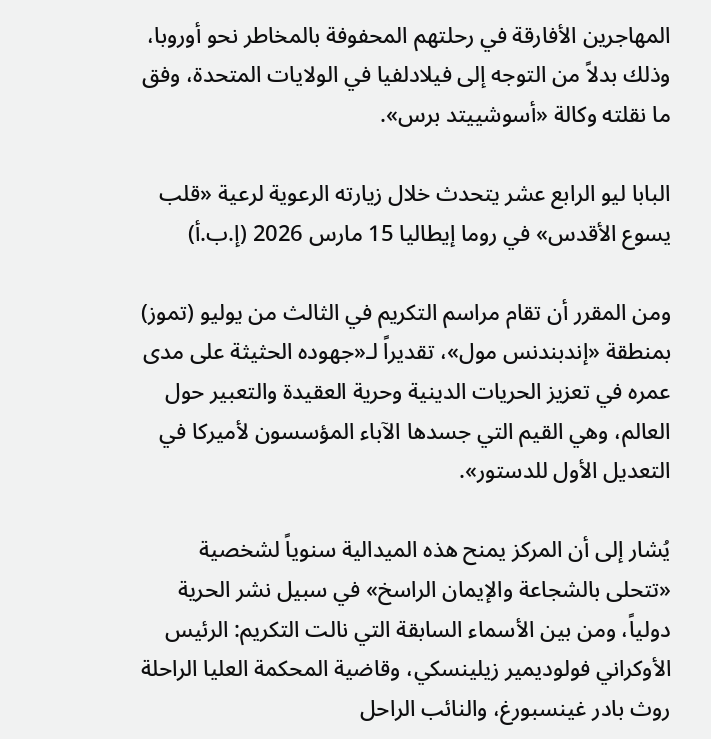المهاجرين الأفارقة في رحلتهم المحفوفة بالمخاطر نحو أوروبا، وذلك بدلاً من التوجه إلى فيلادلفيا في الولايات المتحدة، وفق ما نقلته وكالة «أسوشييتد برس».

البابا ليو الرابع عشر يتحدث خلال زيارته الرعوية لرعية «قلب يسوع الأقدس» في روما إيطاليا 15 مارس 2026 (إ.ب.أ)

ومن المقرر أن تقام مراسم التكريم في الثالث من يوليو (تموز) بمنطقة «إندبندنس مول»، تقديراً لـ«جهوده الحثيثة على مدى عمره في تعزيز الحريات الدينية وحرية العقيدة والتعبير حول العالم، وهي القيم التي جسدها الآباء المؤسسون لأميركا في التعديل الأول للدستور».

يُشار إلى أن المركز يمنح هذه الميدالية سنوياً لشخصية «تتحلى بالشجاعة والإيمان الراسخ» في سبيل نشر الحرية دولياً، ومن بين الأسماء السابقة التي نالت التكريم: الرئيس الأوكراني فولوديمير زيلينسكي، وقاضية المحكمة العليا الراحلة روث بادر غينسبورغ، والنائب الراحل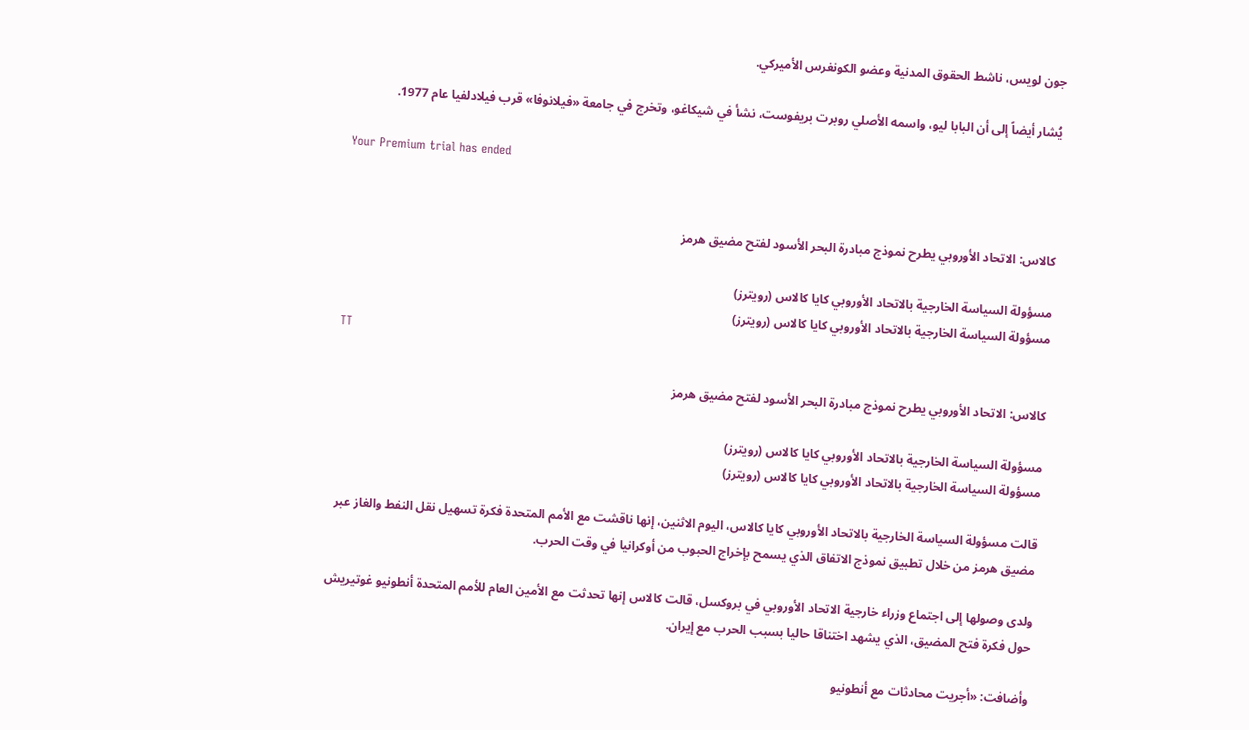جون لويس، ناشط الحقوق المدنية وعضو الكونغرس الأميركي.

يُشار أيضاً إلى أن البابا ليو، واسمه الأصلي روبرت بريفوست، نشأ في شيكاغو، وتخرج في جامعة «فيلانوفا» قرب فيلادلفيا عام 1977.

Your Premium trial has ended


كالاس: الاتحاد الأوروبي يطرح نموذج مبادرة البحر الأسود لفتح مضيق هرمز

مسؤولة السياسة الخارجية بالاتحاد الأوروبي كايا كالاس ‌(رويترز)
مسؤولة السياسة الخارجية بالاتحاد الأوروبي كايا كالاس ‌(رويترز)
TT

كالاس: الاتحاد الأوروبي يطرح نموذج مبادرة البحر الأسود لفتح مضيق هرمز

مسؤولة السياسة الخارجية بالاتحاد الأوروبي كايا كالاس ‌(رويترز)
مسؤولة السياسة الخارجية بالاتحاد الأوروبي كايا كالاس ‌(رويترز)

قالت مسؤولة السياسة الخارجية بالاتحاد الأوروبي كايا كالاس، اليوم ‌الاثنين، إنها ناقشت مع الأمم المتحدة فكرة تسهيل نقل النفط والغاز عبر مضيق هرمز من خلال تطبيق نموذج الاتفاق الذي يسمح بإخراج الحبوب من أوكرانيا في وقت الحرب.

ولدى وصولها إلى اجتماع وزراء خارجية الاتحاد الأوروبي في بروكسل، قالت كالاس إنها تحدثت مع الأمين العام للأمم المتحدة أنطونيو غوتيريش حول فكرة فتح المضيق، الذي يشهد اختناقا حاليا بسبب ‌الحرب مع ‌إيران.

وأضافت: «أجريت محادثات مع أنطونيو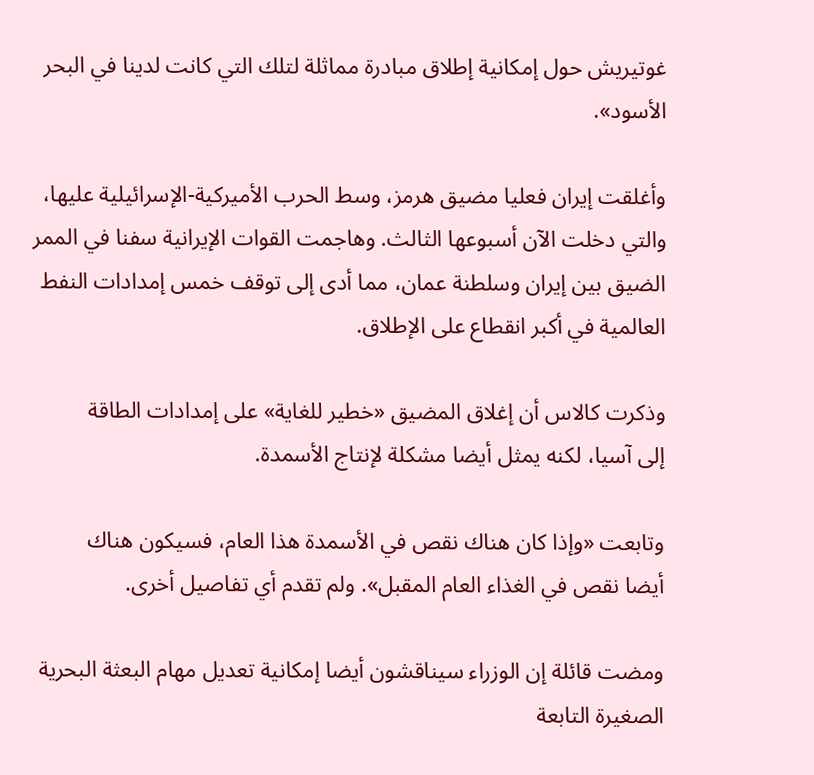غوتيريش ‌حول إمكانية إطلاق مبادرة مماثلة لتلك التي كانت لدينا في البحر الأسود».

وأغلقت إيران فعليا مضيق هرمز، وسط الحرب الأميركية-الإسرائيلية عليها، والتي دخلت الآن أسبوعها الثالث. وهاجمت القوات الإيرانية سفنا في الممر الضيق بين إيران وسلطنة عمان، مما أدى إلى توقف خمس إمدادات النفط العالمية في أكبر انقطاع على الإطلاق.

وذكرت كالاس أن إغلاق المضيق «خطير ‌للغاية» على إمدادات الطاقة إلى ‌آسيا، لكنه يمثل أيضا مشكلة لإنتاج الأسمدة.

وتابعت «وإذا كان ‌هناك نقص في الأسمدة هذا العام، فسيكون هناك أيضا ‌نقص في الغذاء العام المقبل». ولم تقدم أي تفاصيل أخرى.

ومضت قائلة إن الوزراء سيناقشون أيضا إمكانية تعديل مهام البعثة البحرية الصغيرة التابعة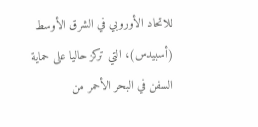للاتحاد الأوروبي في الشرق ‌الأوسط (أسبيدس)، التي تركز حاليا على حماية السفن في البحر الأحمر من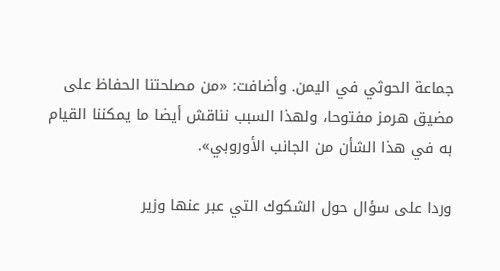جماعة الحوثي في اليمن. وأضافت: «من مصلحتنا الحفاظ على مضيق هرمز مفتوحا، ولهذا السبب نناقش أيضا ما يمكننا القيام به في هذا الشأن من الجانب الأوروبي».

وردا على سؤال حول الشكوك التي عبر عنها وزير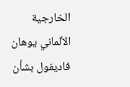الخارجية الألماني يوهان فاديفول بشأن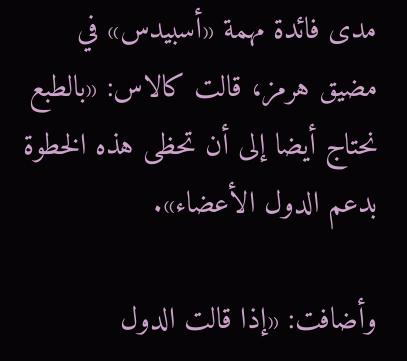مدى فائدة مهمة «أسبيدس» في مضيق هرمز، قالت كالاس: «بالطبع نحتاج أيضا إلى أن تحظى هذه الخطوة بدعم الدول الأعضاء».

وأضافت: «إذا قالت الدول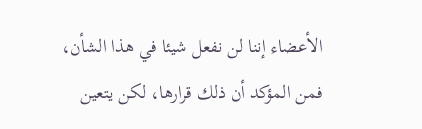الأعضاء إننا لن نفعل شيئا في هذا الشأن، فمن المؤكد أن ذلك قرارها، لكن يتعين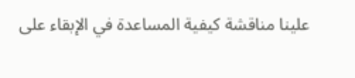علينا مناقشة كيفية المساعدة في الإبقاء على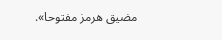مضيق هرمز مفتوحا».